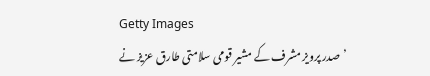Getty Images
’صدر پرویز مشرف کے مشیر قومی سلامتی طارق عزیز نے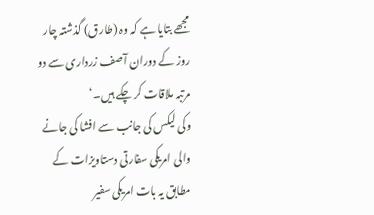مجھے بتایا ہے کہ وہ (طارق) گذشتہ چار روز کے دوران آصف زرداری سے دو مرتبہ ملاقات کر چکے ہیں۔‘
وکی لیکس کی جانب سے افشا کی جانے والی امریکی سفارتی دستاویزات کے مطابق یہ بات امریکی سفیر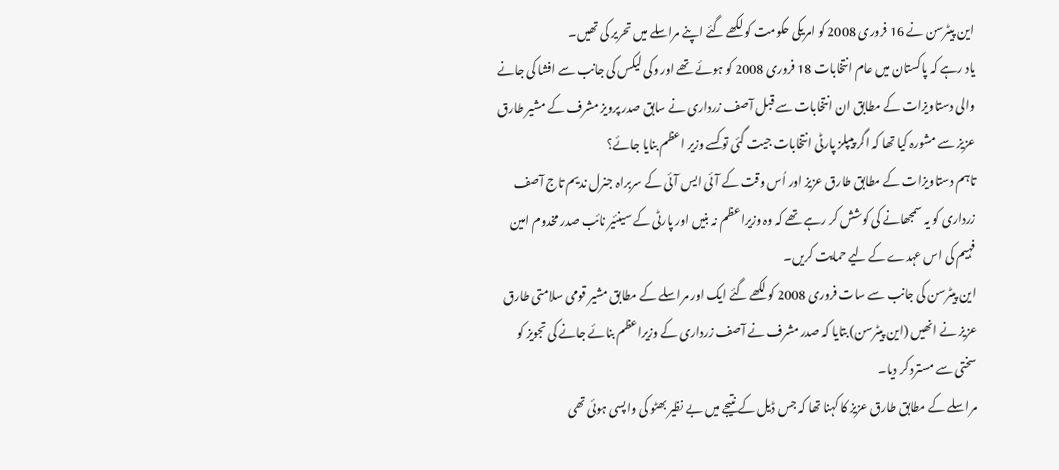این پیٹرسن نے 16 فروری 2008 کو امریکی حکومت کو لکھے گئے اپنے مراسلے میں تحریر کی تھیں۔
یاد رہے کہ پاکستان میں عام انتخابات 18 فروری 2008 کو ہوئے تھے اور وکی لیکس کی جانب سے افشا کی جانے والی دستاویزات کے مطابق ان انتخابات سے قبل آصف زرداری نے سابق صدر پرویز مشرف کے مشیر طارق عزیز سے مشورہ کیا تھا کہ اگر پیپلز پارٹی انتخابات جیت گئی تو کسے وزیر اعظم بنایا جائے؟
تاہم دستاویزات کے مطابق طارق عزیز اور اُس وقت کے آئی ایس آئی کے سربراہ جنرل ندیم تاج آصف زرداری کو یہ سمجھانے کی کوشش کر رہے تھے کہ وہ وزیراعظم نہ بنیں اور پارٹی کے سینئیر نائب صدر مخدوم امین فہیم کی اس عہدے کے لیے حمایت کریں۔
این پیٹرسن کی جانب سے سات فروری 2008 کو لکھے گئے ایک اور مراسلے کے مطابق مشیر قومی سلامتی طارق عزیز نے انھیں (این پیٹرسن) بتایا کہ صدر مشرف نے آصف زرداری کے وزیراعظم بنائے جانے کی تجویز کو سختی سے مسترد کر دیا۔
مراسلے کے مطابق طارق عزیز کا کہنا تھا کہ جس ڈیل کے نتیجے میں بے نظیر بھٹو کی واپسی ہوئی تھی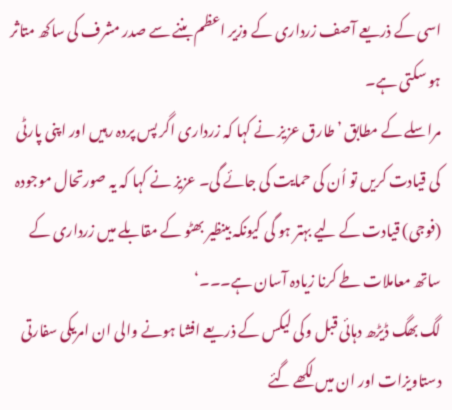اسی کے ذریعے آصف زرداری کے وزیر اعظم بننے سے صدر مشرف کی ساکھ متاثر ہو سکتی ہے۔
مراسلے کے مطابق ’طارق عزیز نے کہا کہ زرداری اگر پس پردہ رہیں اور اپنی پارٹی کی قیادت کریں تو اُن کی حمایت کی جائے گی۔ عزیز نے کہا کہ یہ صورتحال موجودہ (فوجی) قیادت کے لیے بہتر ہو گی کیونکہ بینظیر بھٹو کے مقابلے میں زرداری کے ساتھ معاملات طے کرنا زیادہ آسان ہے۔۔۔‘
لگ بھگ ڈیڑھ دہائی قبل وکی لیکس کے ذریعے افشا ہونے والی ان امریکی سفارتی دستاویزات اور ان میں لکھے گئے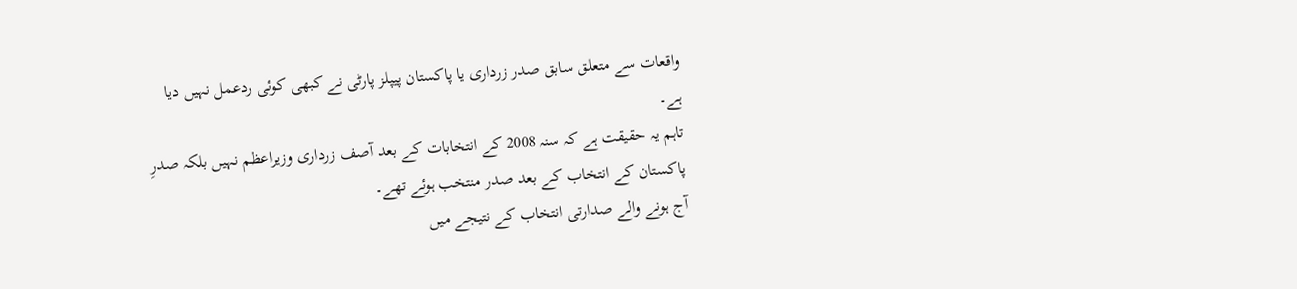واقعات سے متعلق سابق صدر زرداری یا پاکستان پیپلز پارٹی نے کبھی کوئی ردعمل نہیں دیا ہے۔
تاہم یہ حقیقت ہے کہ سنہ 2008 کے انتخابات کے بعد آصف زرداری وزیراعظم نہیں بلکہ صدرِ پاکستان کے انتخاب کے بعد صدر منتخب ہوئے تھے۔
آج ہونے والے صدارتی انتخاب کے نتیجے میں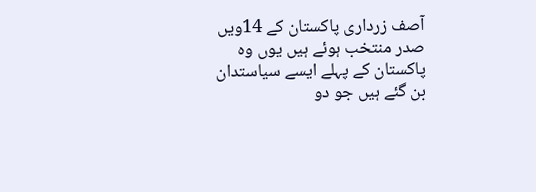آصف زرداری پاکستان کے 14ویں صدر منتخب ہوئے ہیں یوں وہ پاکستان کے پہلے ایسے سیاستدان بن گئے ہیں جو دو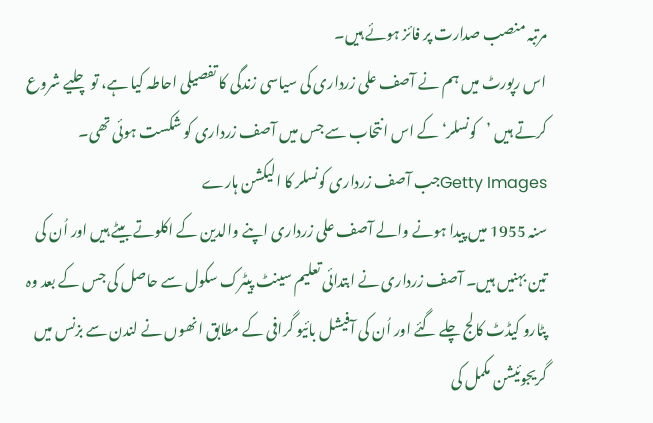مرتبہ منصب صدارت پر فائز ہوئے ہیں۔
اس رپورٹ میں ہم نے آصف علی زرداری کی سیاسی زندگی کا تفصیلی احاطہ کیا ہے، تو چلیے شروع کرتے ہیں ’کونسلر‘ کے اس انتحاب سے جس میں آصف زرداری کو شکست ہوئی تھی۔
Getty Imagesجب آصف زرداری کونسلر کا الیکشن ہارے
سنہ 1955 میں پیدا ہونے والے آصف علی زرداری اپنے والدین کے اکلوتے بیٹے ہیں اور اُن کی تین بہنیں ہیں۔ آصف زرداری نے ابتدائی تعلیم سینٹ پیٹرک سکول سے حاصل کی جس کے بعد وہ پٹارو کیڈٹ کالج چلے گئے اور اُن کی آفیشل بائیو گرافی کے مطابق انھوں نے لندن سے بزنس میں گریجوئیشن مکمل کی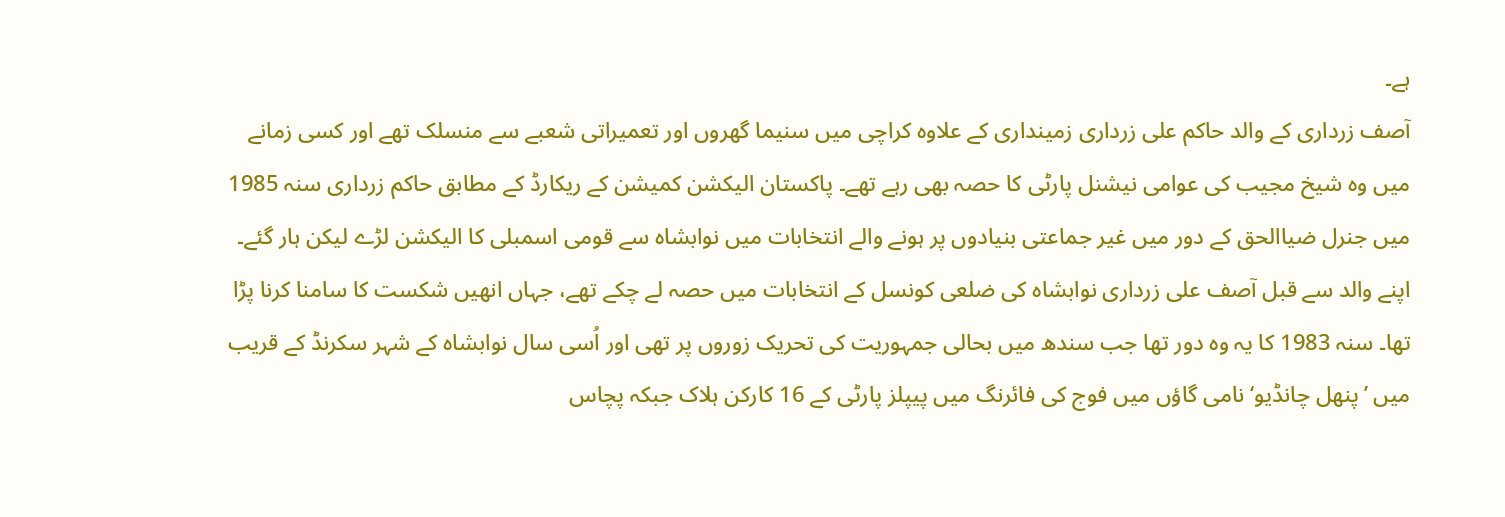ہے۔
آصف زرداری کے والد حاکم علی زرداری زمینداری کے علاوہ کراچی میں سنیما گھروں اور تعمیراتی شعبے سے منسلک تھے اور کسی زمانے میں وہ شیخ مجیب کی عوامی نیشنل پارٹی کا حصہ بھی رہے تھے۔ پاکستان الیکشن کمیشن کے ریکارڈ کے مطابق حاکم زرداری سنہ 1985 میں جنرل ضیاالحق کے دور میں غیر جماعتی بنیادوں پر ہونے والے انتخابات میں نوابشاہ سے قومی اسمبلی کا الیکشن لڑے لیکن ہار گئے۔
اپنے والد سے قبل آصف علی زرداری نوابشاہ کی ضلعی کونسل کے انتخابات میں حصہ لے چکے تھے، جہاں انھیں شکست کا سامنا کرنا پڑا تھا۔ سنہ 1983 کا یہ وہ دور تھا جب سندھ میں بحالی جمہوریت کی تحریک زوروں پر تھی اور اُسی سال نوابشاہ کے شہر سکرنڈ کے قریب میں ’پنھل چانڈیو‘ نامی گاؤں میں فوج کی فائرنگ میں پیپلز پارٹی کے 16 کارکن ہلاک جبکہ پچاس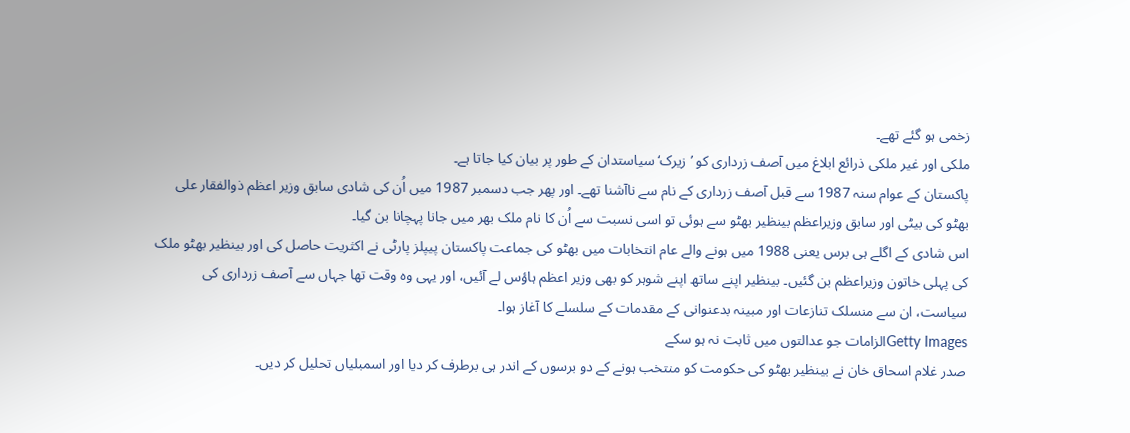زخمی ہو گئے تھے۔
ملکی اور غیر ملکی ذرائع ابلاغ میں آصف زرداری کو ’زیرک‘ سیاستدان کے طور پر بیان کیا جاتا ہے۔
پاکستان کے عوام سنہ 1987 سے قبل آصف زرداری کے نام سے ناآشنا تھے۔ اور پھر جب دسمبر 1987 میں اُن کی شادی سابق وزیر اعظم ذوالفقار علی بھٹو کی بیٹی اور سابق وزیراعظم بینظیر بھٹو سے ہوئی تو اسی نسبت سے اُن کا نام ملک بھر میں جانا پہچانا بن گیا۔
اس شادی کے اگلے ہی برس یعنی 1988 میں ہونے والے عام انتخابات میں بھٹو کی جماعت پاکستان پیپلز پارٹی نے اکثریت حاصل کی اور بینظیر بھٹو ملک کی پہلی خاتون وزیراعظم بن گئیں۔ بینظیر اپنے ساتھ اپنے شوہر کو بھی وزیر اعظم ہاؤس لے آئیں، اور یہی وہ وقت تھا جہاں سے آصف زرداری کی سیاست، ان سے منسلک تنازعات اور مبینہ بدعنوانی کے مقدمات کے سلسلے کا آغاز ہوا۔
Getty Imagesالزامات جو عدالتوں میں ثابت نہ ہو سکے
صدر غلام اسحاق خان نے بینظیر بھٹو کی حکومت کو منتخب ہونے کے دو برسوں کے اندر ہی برطرف کر دیا اور اسمبلیاں تحلیل کر دیں۔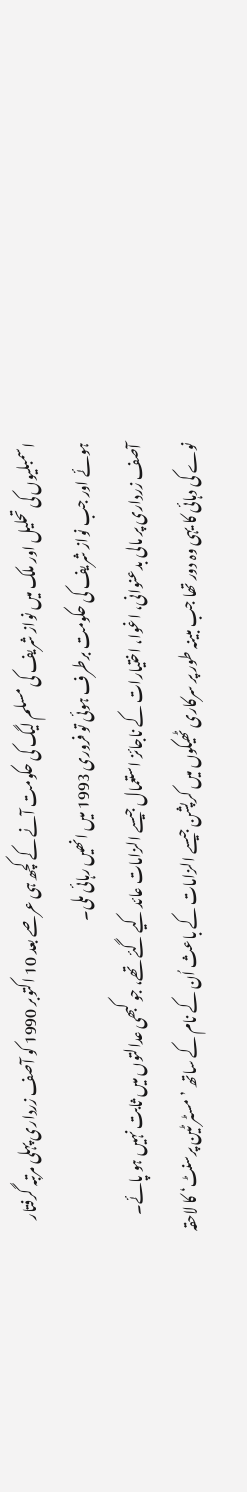اسمبلیوں کی تحلیل اور ملک میں نواز شریف کی مسلم لیگ کی حکومت آنے کے کچھ ہی عرصے بعد 10 اکتوبر 1990 کو آصف زرداری پہلی مرتبہ گرفتار ہوئے اور جب نواز شریف کی حکومت برطرف ہوئی تو فروری 1993 میں انھیں رہائی ملی۔
آصف زرداری پر مالی بدعنوانی، اغوا، اختیارات کے ناجائز استعمال جیسے الزامات عائد کیے گئے تھے، جو کبھی عدالتوں میں ثابت نہیں ہو پائے۔
نوے کی دہائی کا یہی وہ دور تھا جب مبینہ طور پر سرکاری ٹھیکوں میں کرپشن جیسے الزامات کے باعث اُن کے نام کے ساتھ ’مسٹر ٹین پرسنٹ‘ کا لاحقہ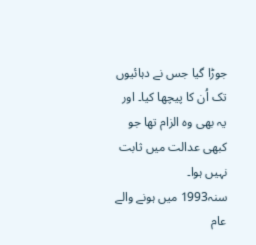جوڑا گیا جس نے دہائیوں تک اُن کا پیچھا کیا۔ اور یہ بھی وہ الزام تھا جو کبھی عدالت میں ثابت نہیں ہوا۔
سنہ1993 میں ہونے والے عام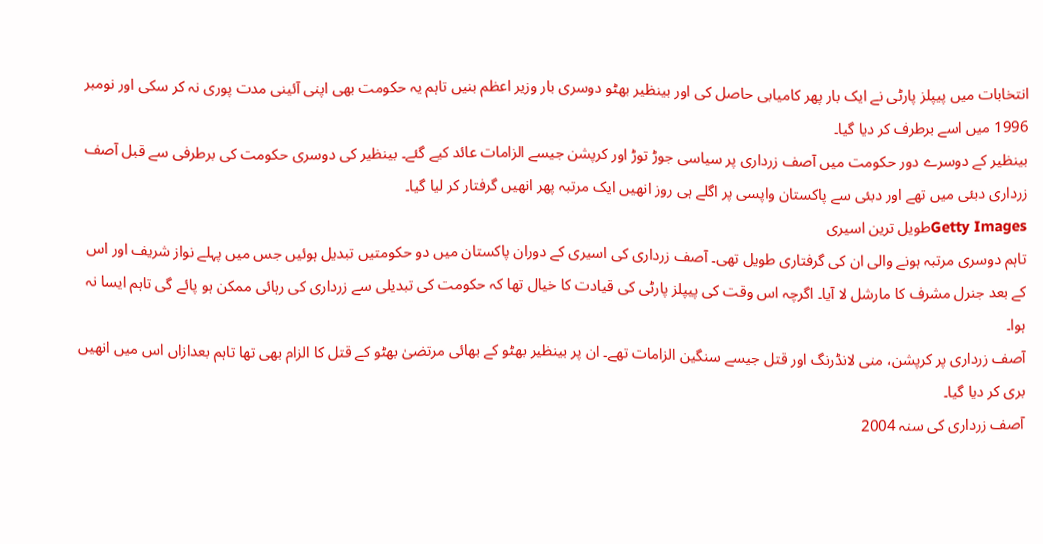انتخابات میں پیپلز پارٹی نے ایک بار پھر کامیابی حاصل کی اور بینظیر بھٹو دوسری بار وزیر اعظم بنیں تاہم یہ حکومت بھی اپنی آئینی مدت پوری نہ کر سکی اور نومبر 1996 میں اسے برطرف کر دیا گیا۔
بینظیر کے دوسرے دور حکومت میں آصف زرداری پر سیاسی جوڑ توڑ اور کرپشن جیسے الزامات عائد کیے گئے۔ بینظیر کی دوسری حکومت کی برطرفی سے قبل آصف زرداری دبئی میں تھے اور دبئی سے پاکستان واپسی پر اگلے ہی روز انھیں ایک مرتبہ پھر انھیں گرفتار کر لیا گیا۔
Getty Imagesطویل ترین اسیری
تاہم دوسری مرتبہ ہونے والی ان کی گرفتاری طویل تھی۔ آصف زرداری کی اسیری کے دوران پاکستان میں دو حکومتیں تبدیل ہوئیں جس میں پہلے نواز شریف اور اس کے بعد جنرل مشرف کا مارشل لا آیا۔ اگرچہ اس وقت کی پیپلز پارٹی کی قیادت کا خیال تھا کہ حکومت کی تبدیلی سے زرداری کی رہائی ممکن ہو پائے گی تاہم ایسا نہ ہوا۔
آصف زرداری پر کرپشن، منی لانڈرنگ اور قتل جیسے سنگین الزامات تھے۔ ان پر بینظیر بھٹو کے بھائی مرتضیٰ بھٹو کے قتل کا الزام بھی تھا تاہم بعدازاں اس میں انھیں بری کر دیا گیا۔
آصف زرداری کی سنہ 2004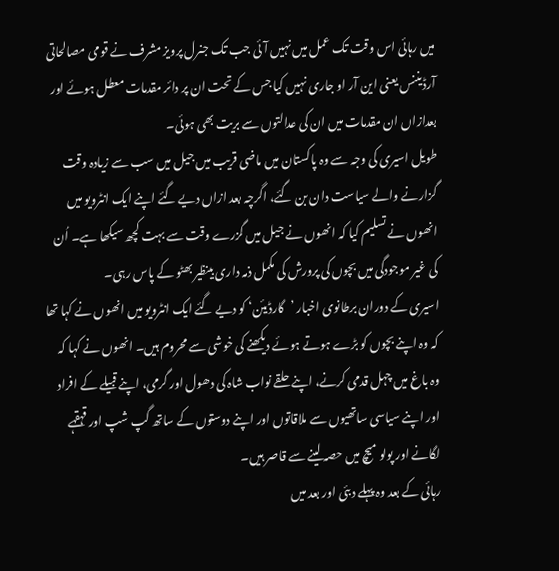میں رہائی اس وقت تک عمل میں نہیں آئی جب تک جنرل پرویز مشرف نے قومی مصالحاتی آرڈیننس یعنی این آر او جاری نہیں کیا جس کے تحت ان پر دائر مقدمات معطل ہوئے اور بعدازاں ان مقدمات میں ان کی عدالتوں سے بریت بھی ہوئی۔
طویل اسیری کی وجہ سے وہ پاکستان میں ماضی قریب میں جیل میں سب سے زیادہ وقت گزارنے والے سیاست دان بن گئے، اگرچہ بعد ازاں دیے گئے اپنے ایک انٹرویو میں انھوں نے تسلیم کیا کہ انھوں نے جیل میں گزرے وقت سے بہت کچھ سیکھا ہے۔ اُن کی غیر موجودگی میں بچوں کی پرورش کی مکمل ذمہ داری بینظیر بھٹو کے پاس رہی۔
اسیری کے دوران برطانوی اخبار ’گارڈیئن‘ کو دیے گئے ایک انٹرویو میں انھوں نے کہا تھا کہ وہ اپنے بچوں کو بڑے ہوتے ہوئے دیکھنے کی خوشی سے محروم ہیں۔ انھوں نے کہا کہ وہ باغ میں چہل قدمی کرنے، اپنے حلقے نواب شاہ کی دھول اور گرمی، اپنے قبیلے کے افراد اور اپنے سیاسی ساتھیوں سے ملاقاتوں اور اپنے دوستوں کے ساتھ گپ شپ اور قہقہے لگانے اور پولو میچ میں حصہ لینے سے قاصر ہیں۔
رہائی کے بعد وہ پہلے دبئی اور بعد میں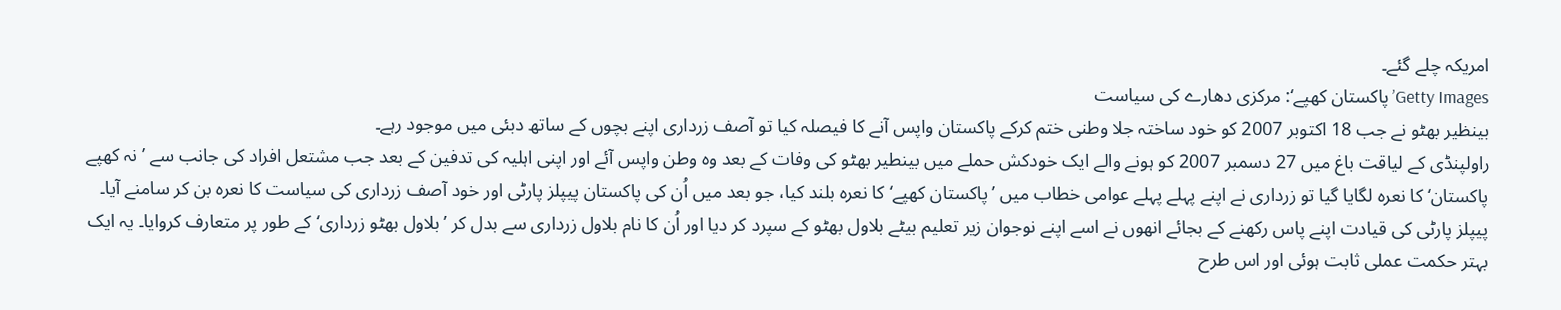امریکہ چلے گئے۔
Getty Images’پاکستان کھپے‘: مرکزی دھارے کی سیاست
بینظیر بھٹو نے جب 18 اکتوبر 2007 کو خود ساختہ جلا وطنی ختم کرکے پاکستان واپس آنے کا فیصلہ کیا تو آصف زرداری اپنے بچوں کے ساتھ دبئی میں موجود رہے۔
راولپنڈی کے لیاقت باغ میں 27 دسمبر 2007 کو ہونے والے ایک خودکش حملے میں بینطیر بھٹو کی وفات کے بعد وہ وطن واپس آئے اور اپنی اہلیہ کی تدفین کے بعد جب مشتعل افراد کی جانب سے ’نہ کھپے پاکستان‘ کا نعرہ لگایا گیا تو زرداری نے اپنے پہلے پہلے عوامی خطاب میں ’پاکستان کھپے‘ کا نعرہ بلند کیا، جو بعد میں اُن کی پاکستان پیپلز پارٹی اور خود آصف زرداری کی سیاست کا نعرہ بن کر سامنے آیا۔
پیپلز پارٹی کی قیادت اپنے پاس رکھنے کے بجائے انھوں نے اسے اپنے نوجوان زیر تعلیم بیٹے بلاول بھٹو کے سپرد کر دیا اور اُن کا نام بلاول زرداری سے بدل کر ’بلاول بھٹو زرداری‘ کے طور پر متعارف کروایا۔ یہ ایک بہتر حکمت عملی ثابت ہوئی اور اس طرح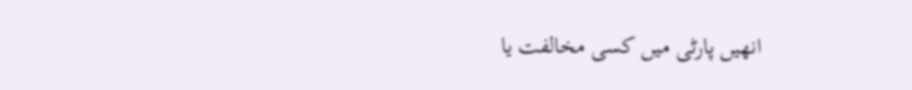انھیں پارٹی میں کسی مخالفت یا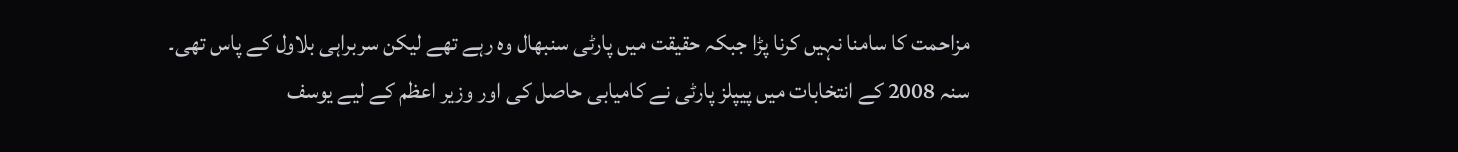مزاحمت کا سامنا نہیں کرنا پڑا جبکہ حقیقت میں پارٹی سنبھال وہ رہے تھے لیکن سربراہی بلاول کے پاس تھی۔
سنہ 2008 کے انتخابات میں پیپلز پارٹی نے کامیابی حاصل کی اور وزیر اعظم کے لیے یوسف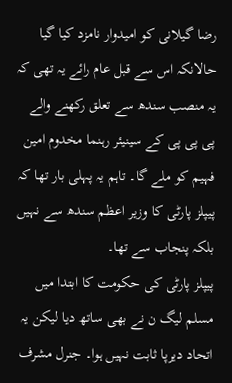رضا گیلانی کو امیدوار نامزد کیا گیا حالانکہ اس سے قبل عام رائے یہ تھی کہ یہ منصب سندھ سے تعلق رکھنے والے پی پی پی کے سینیئر رہنما مخدوم امین فہیم کو ملے گا۔ تاہم یہ پہلی بار تھا کہ پیپلز پارٹی کا وزیر اعظم سندھ سے نہیں بلکہ پنجاب سے تھا۔
پیپلز پارٹی کی حکومت کا ابتدا میں مسلم لیگ ن نے بھی ساتھ دیا لیکن یہ اتحاد دیرپا ثابت نہیں ہوا۔ جنرل مشرف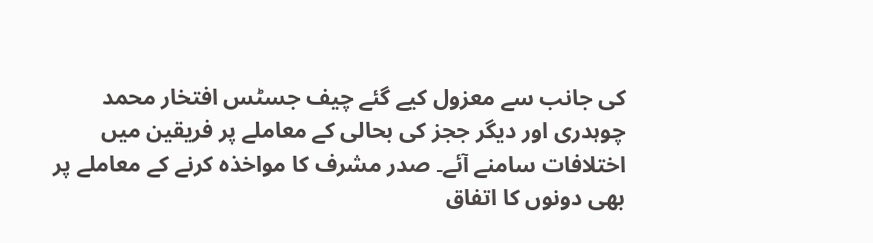کی جانب سے معزول کیے گئے چیف جسٹس افتخار محمد چوہدری اور دیگر ججز کی بحالی کے معاملے پر فریقین میں اختلافات سامنے آئے۔ صدر مشرف کا مواخذہ کرنے کے معاملے پر بھی دونوں کا اتفاق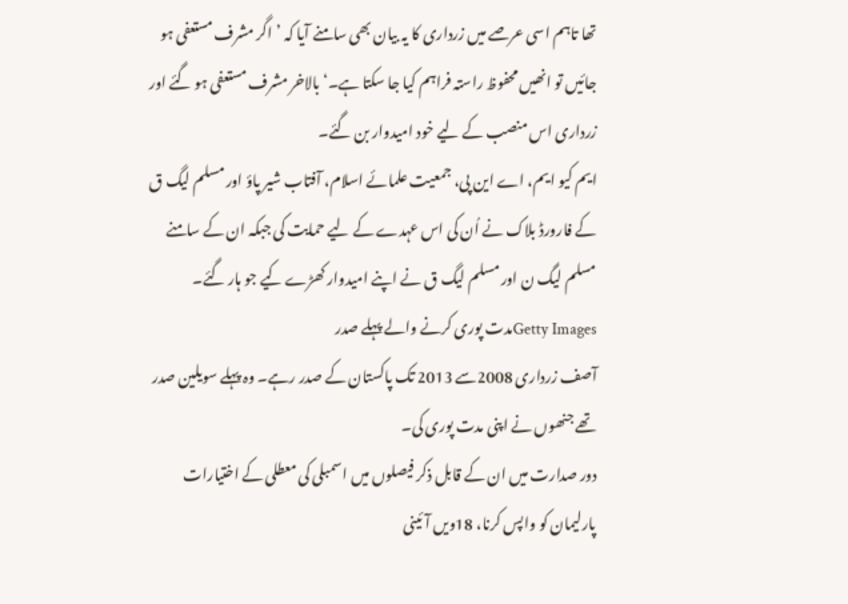تھا تاہم اسی عرصے میں زرداری کا یہ بیان بھی سامنے آیا کہ ’اگر مشرف مستعفی ہو جائیں تو انھیں محفوظ راستہ فراہم کیا جا سکتا ہے۔‘ بالاخر مشرف مستعفی ہو گئے اور زرداری اس منصب کے لیے خود امیدوار بن گئے۔
ایم کیو ایم، اے این پی، جمعیت علمائے اسلام، آفتاب شیر پاؤ اور مسلم لیگ ق کے فارورڈ بلاک نے اُن کی اس عہدے کے لیے حمایت کی جبکہ ان کے سامنے مسلم لیگ ن اور مسلم لیگ ق نے اپنے امیدوار کھڑے کیے جو ہار گئے۔
Getty Imagesمدت پوری کرنے والے پہلے صدر
آصف زرداری 2008سے 2013 تک پاکستان کے صدر رہے۔ وہ پہلے سویلین صدر تھے جنھوں نے اپنی مدت پوری کی۔
دور صدارت میں ان کے قابل ذکر فیصلوں میں اسمبلی کی معطلی کے اختیارات پارلیمان کو واپس کرنا، 18ویں آئینی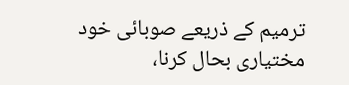ترمیم کے ذریعے صوبائی خود مختیاری بحال کرنا،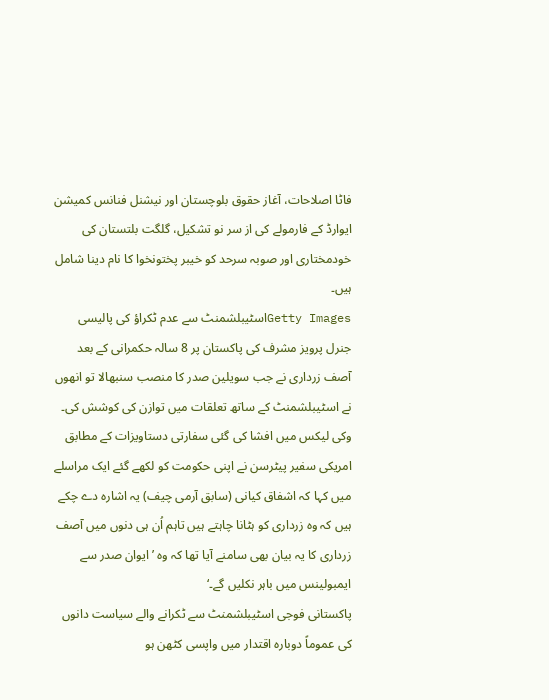فاٹا اصلاحات، آغاز حقوق بلوچستان اور نیشنل فنانس کمیشن ایوارڈ کے فارمولے کی از سر نو تشکیل، گلگت بلتستان کی خودمختاری اور صوبہ سرحد کو خیبر پختونخوا کا نام دینا شامل ہیں۔
Getty Imagesاسٹیبلشمنٹ سے عدم ٹکراؤ کی پالیسی
جنرل پرویز مشرف کی پاکستان پر 8 سالہ حکمرانی کے بعد آصف زرداری نے جب سویلین صدر کا منصب سنبھالا تو انھوں نے اسٹیبلشمنٹ کے ساتھ تعلقات میں توازن کی کوشش کی۔
وکی لیکس میں افشا کی گئی سفارتی دستاویزات کے مطابق امریکی سفیر پیٹرسن نے اپنی حکومت کو لکھے گئے ایک مراسلے میں کہا کہ اشفاق کیانی (سابق آرمی چیف) یہ اشارہ دے چکے ہیں کہ وہ زرداری کو ہٹانا چاہتے ہیں تاہم اُن ہی دنوں میں آصف زرداری کا یہ بیان بھی سامنے آیا تھا کہ وہ ’ایوان صدر سے ایمبولینس میں باہر نکلیں گے۔‘
پاکستانی فوجی اسٹیبلشمنٹ سے ٹکرانے والے سیاست دانوں کی عموماً دوبارہ اقتدار میں واپسی کٹھن ہو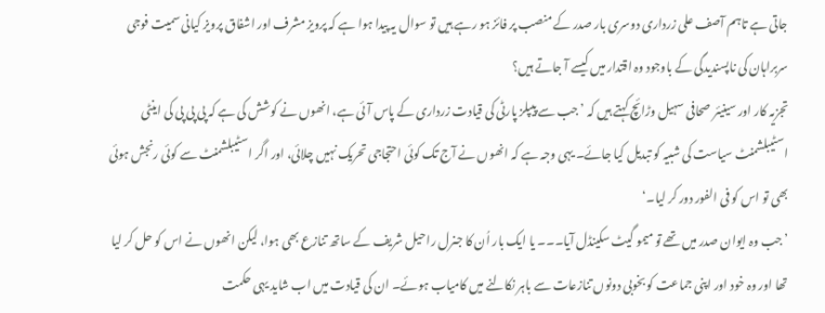جاتی ہے تاہم آصف علی زرداری دوسری بار صدر کے منصب پر فائز ہو رہے ہیں تو سوال یہ پیدا ہوا ہے کہ پرویز مشرف اور اشفاق پرویز کیانی سمیت فوجی سربراہان کی ناپسندیدگی کے باوجود وہ اقتدار میں کیسے آ جاتے ہیں؟
تجزیہ کار اور سینیئر صحافی سہیل وڑائچ کہتے ہیں کہ ’جب سے پیپلز پارٹی کی قیادت زرداری کے پاس آئی ہے، انھوں نے کوشش کی ہے کہ پی پی پی کی اینٹی اسٹیبلشمنٹ سیاست کی شبیہ کو تبدیل کیا جائے۔ یہی وجہ ہے کہ انھوں نے آج تک کوئی احتجاجی تحریک نہیں چلائی، اور اگر اسٹیبلشمنٹ سے کوئی رنجش ہوئی بھی تو اس کو فی الفور دور کر لیا۔‘
’جب وہ ایوان صدر میں تھے تو میمو گیٹ سکینڈل آیا۔۔۔ یا ایک بار اُن کا جنرل راحیل شریف کے ساتھ تنازع بھی ہوا، لیکن انھوں نے اس کو حل کر لیا تھا اور وہ خود اور اپنی جماعت کو بخوبی دونوں تنازعات سے باہر نکالنے میں کامیاب ہوئے۔ ان کی قیادت میں اب شاید یہی حکمت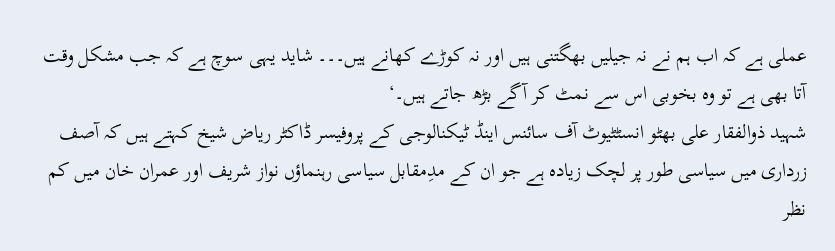عملی ہے کہ اب ہم نے نہ جیلیں بھگتنی ہیں اور نہ کوڑے کھانے ہیں۔۔۔ شاید یہی سوچ ہے کہ جب مشکل وقت آتا بھی ہے تو وہ بخوبی اس سے نمٹ کر آگے بڑھ جاتے ہیں۔‘
شہید ذوالفقار علی بھٹو انسٹٹیوٹ آف سائنس اینڈ ٹیکنالوجی کے پروفیسر ڈاکٹر ریاض شیخ کہتے ہیں کہ آصف زرداری میں سیاسی طور پر لچک زیادہ ہے جو ان کے مدِمقابل سیاسی رہنماؤں نواز شریف اور عمران خان میں کم نظر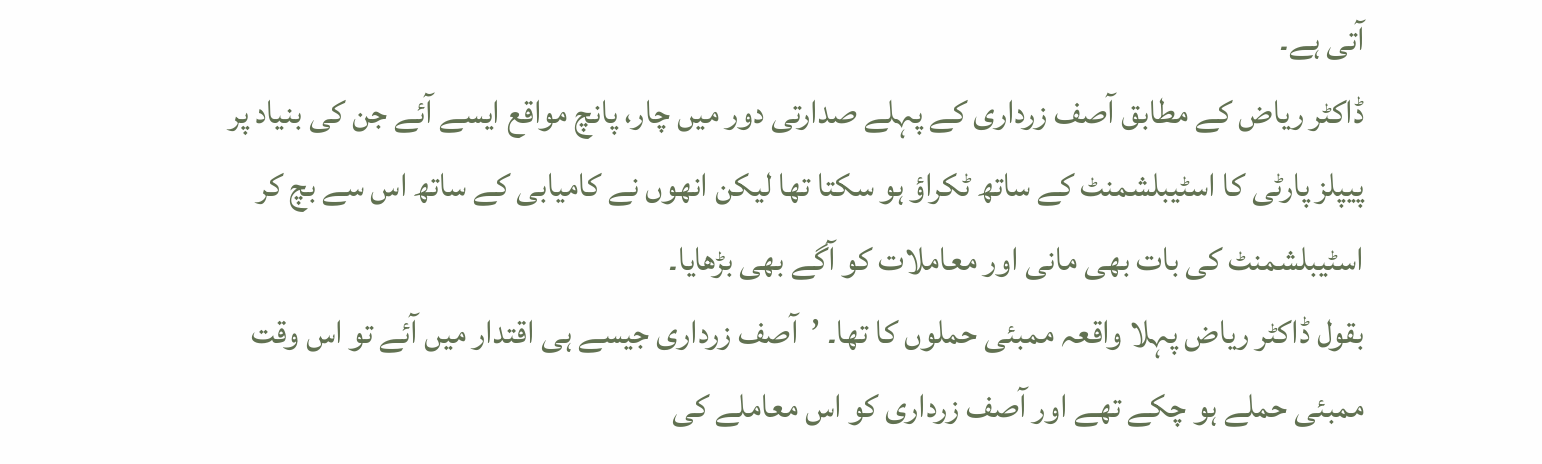آتی ہے۔
ڈاکٹر ریاض کے مطابق آصف زرداری کے پہلے صدارتی دور میں چار، پانچ مواقع ایسے آئے جن کی بنیاد پر پیپلز پارٹی کا اسٹیبلشمنٹ کے ساتھ ٹکراؤ ہو سکتا تھا لیکن انھوں نے کامیابی کے ساتھ اس سے بچ کر اسٹیبلشمنٹ کی بات بھی مانی اور معاملات کو آگے بھی بڑھایا۔
بقول ڈاکٹر ریاض پہلا واقعہ ممبئی حملوں کا تھا۔ ’آصف زرداری جیسے ہی اقتدار میں آئے تو اس وقت ممبئی حملے ہو چکے تھے اور آصف زرداری کو اس معاملے کی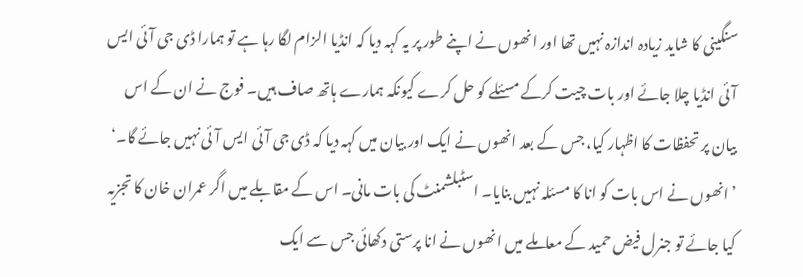سنگینی کا شاید زیادہ اندازہ نہیں تھا اور انھوں نے اپنے طور پر یہ کہہ دیا کہ انڈیا الزام لگا رہا ہے تو ہمارا ڈی جی آئی ایس آئی انڈیا چلا جائے اور بات چیت کرکے مسئلے کو حل کرے کیونکہ ہمارے ہاتھ صاف ہیں۔ فوج نے ان کے اس بیان پر تحفظات کا اظہار کیا، جس کے بعد انھوں نے ایک اور بیان میں کہہ دیا کہ ڈی جی آئی ایس آئی نہیں جائے گا۔‘
’انھوں نے اس بات کو انا کا مسئلہ نہیں بنایا۔ اسٹبلشمنٹ کی بات مانی۔ اس کے مقابلے میں اگر عمران خان کا تجزیہ کیا جائے تو جنرل فیض حمید کے معاملے میں انھوں نے انا پرستی دکھائی جس سے ایک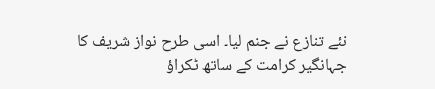نئے تنازع نے جنم لیا۔ اسی طرح نواز شریف کا جہانگیر کرامت کے ساتھ ٹکراؤ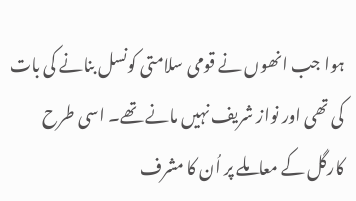ہوا جب انھوں نے قومی سلامتی کونسل بنانے کی بات کی تھی اور نواز شریف نہیں مانے تھے۔ اسی طرح کارگل کے معاملے پر اُن کا مشرف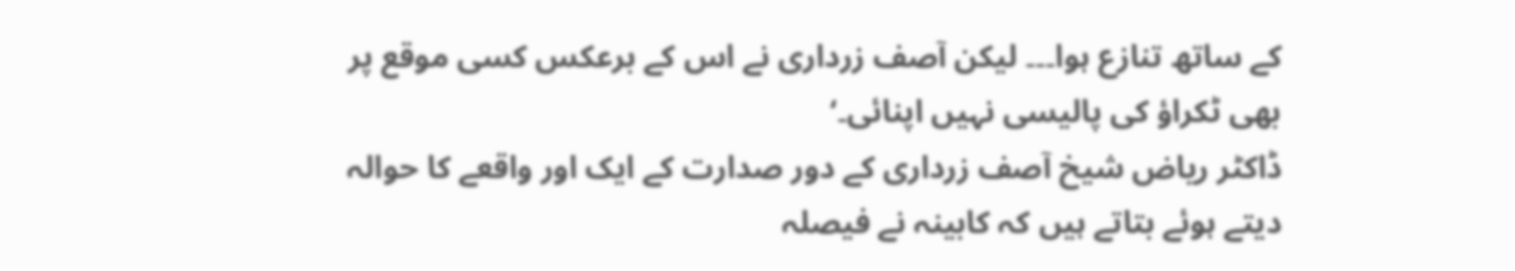کے ساتھ تنازع ہوا۔۔۔ لیکن آصف زرداری نے اس کے برعکس کسی موقع پر بھی ٹکراؤ کی پالیسی نہیں اپنائی۔‘
ڈاکٹر ریاض شیخ آصف زرداری کے دور صدارت کے ایک اور واقعے کا حوالہ دیتے ہوئے بتاتے ہیں کہ کابینہ نے فیصلہ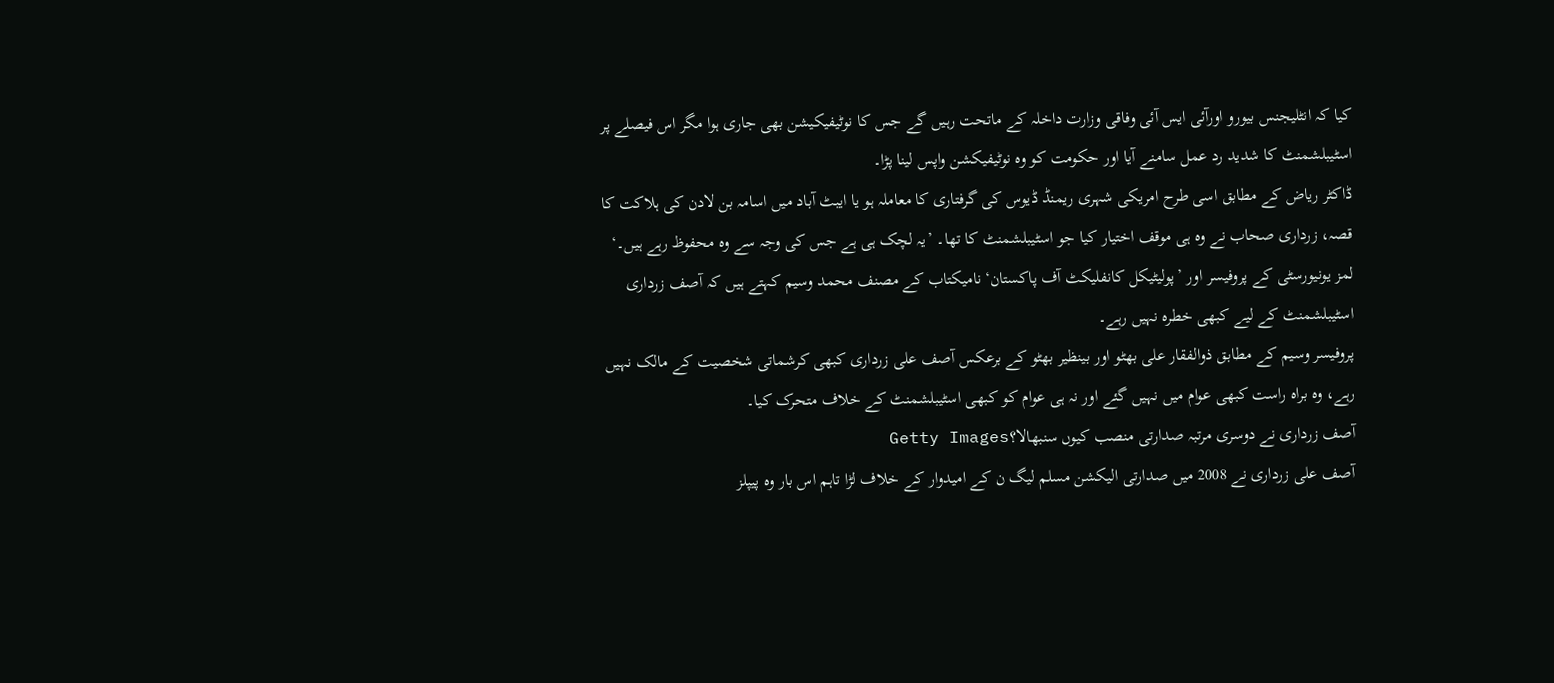کیا کہ انٹلیجنس بیورو اورآئی ایس آئی وفاقی وزارت داخلہ کے ماتحت رہیں گے جس کا نوٹیفیکیشن بھی جاری ہوا مگر اس فیصلے پر اسٹیبلشمنٹ کا شدید رد عمل سامنے آیا اور حکومت کو وہ نوٹیفیکشن واپس لینا پڑا۔
ڈاکٹر ریاض کے مطابق اسی طرح امریکی شہری ریمنڈ ڈیوس کی گرفتاری کا معاملہ ہو یا ایبٹ آباد میں اسامہ بن لادن کی ہلاکت کا قصہ، زرداری صحاب نے وہ ہی موقف اختیار کیا جو اسٹیبلشمنٹ کا تھا۔ ’یہ لچک ہی ہے جس کی وجہ سے وہ محفوظ رہے ہیں۔‘
لمز یونیورسٹی کے پروفیسر اور ’پولیٹیکل کانفلیکٹ آف پاکستان‘ نامیکتاب کے مصنف محمد وسیم کہتے ہیں کہ آصف زرداری اسٹیبلشمنٹ کے لیے کبھی خطرہ نہیں رہے۔
پروفیسر وسیم کے مطابق ذوالفقار علی بھٹو اور بینظیر بھٹو کے برعکس آصف علی زرداری کبھی کرشماتی شخصیت کے مالک نہیں رہے، وہ براہ راست کبھی عوام میں نہیں گئے اور نہ ہی عوام کو کبھی اسٹیبلشمنٹ کے خلاف متحرک کیا۔
آصف زرداری نے دوسری مرتبہ صدارتی منصب کیوں سنبھالا؟Getty Images
آصف علی زرداری نے 2008 میں صدارتی الیکشن مسلم لیگ ن کے امیدوار کے خلاف لڑا تاہم اس بار وہ پیپلز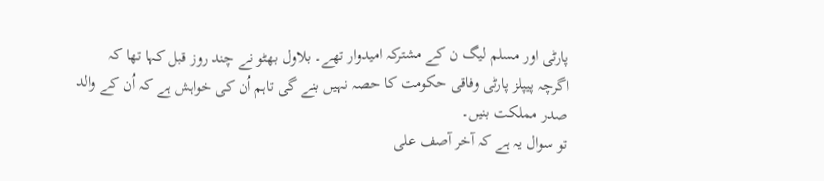پارٹی اور مسلم لیگ ن کے مشترکہ امیدوار تھے۔ بلاول بھٹو نے چند روز قبل کہا تھا کہ اگرچہ پیپلز پارٹی وفاقی حکومت کا حصہ نہیں بنے گی تاہم اُن کی خواہش ہے کہ اُن کے والد صدر مملکت بنیں۔
تو سوال یہ ہے کہ آخر آصف علی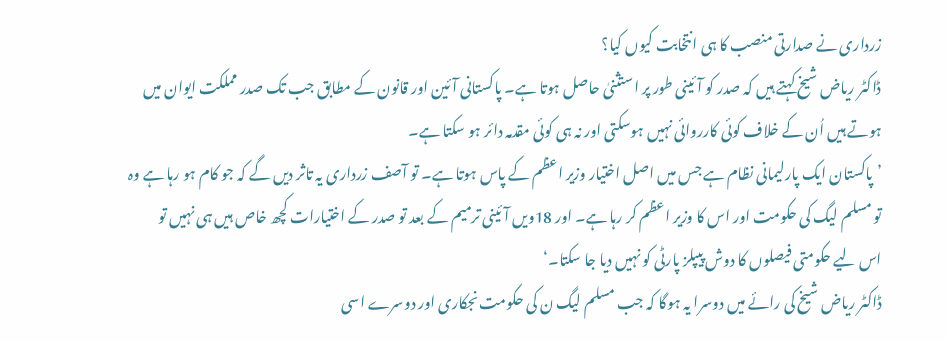زرداری نے صدارتی منصب کا ہی انتخابت کیوں کیا؟
ڈاکٹر ریاض شیخ کہتے ہیں کہ صدر کو آئینی طور پر استثنیٰ حاصل ہوتا ہے۔ پاکستانی آئین اور قانون کے مطابق جب تک صدر مملکت ایوان میں ہوتے ہیں اُن کے خلاف کوئی کارروائی نہیں ہوسکتی اور نہ ہی کوئی مقدمہ دائر ہو سکتا ہے۔
’پاکستان ایک پارلیمانی نظام ہے جس میں اصل اختیار وزیر اعظم کے پاس ہوتا ہے۔ تو آصف زرداری یہ تاثر دیں گے کہ جو کام ہو رہا ہے وہ تو مسلم لیگ کی حکومت اور اس کا وزیر اعظم کر رہا ہے۔ اور 18ویں آئینی ترمیم کے بعد تو صدر کے اختیارات کچھ خاص ہیں ہی نہیں تو اس لیے حکومتی فیصلوں کا دوش پیپلز پارٹی کو نہیں دیا جا سکتا۔‘
ڈاکٹر ریاض شیخ کی رائے میں دوسرا یہ ہوگا کہ جب مسلم لیگ ن کی حکومت نجکاری اور دوسرے اسی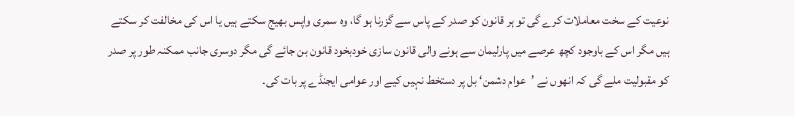نوعیت کے سخت معاملات کرے گی تو ہر قانون کو صدر کے پاس سے گزرنا ہو گا، وہ سمری واپس بھیج سکتے ہیں یا اس کی مخالفت کر سکتے ہیں مگر اس کے باوجود کچھ عرصے میں پارلیمان سے ہونے والی قانون سازی خودبخود قانون بن جائے گی مگر دوسری جانب ممکنہ طور پر صدر کو مقبولیت ملے گی کہ انھوں نے ’عوام دشمن‘ بل پر دستخط نہیں کیے اور عوامی ایجنڈے پر بات کی۔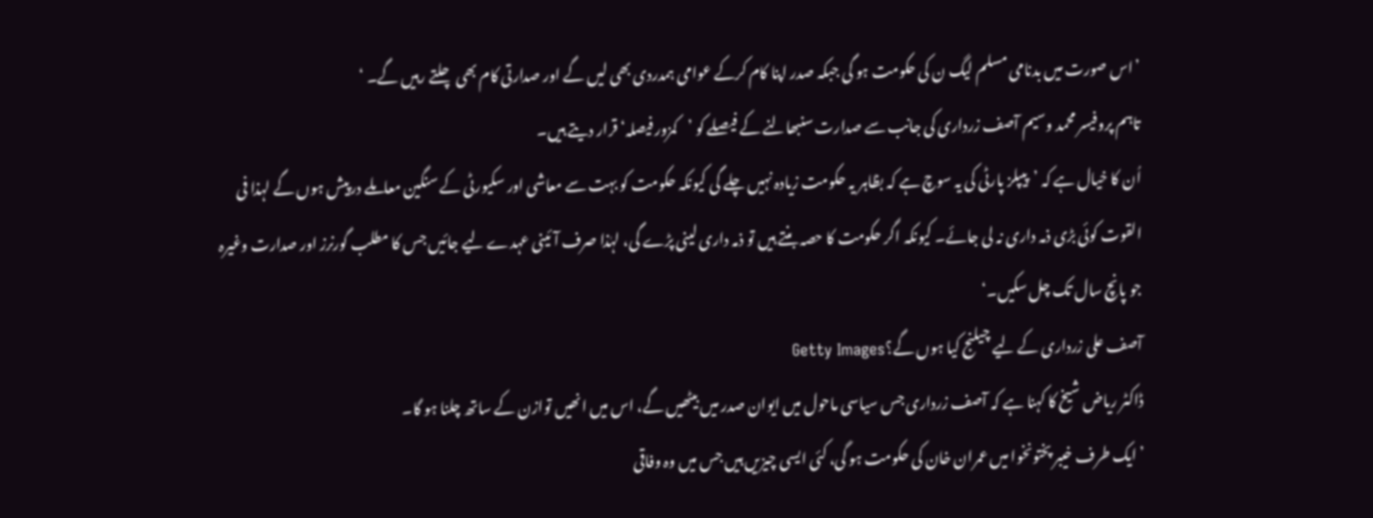’اس صورت میں بدنامی مسلم لیگ ن کی حکومت ہو گی جبکہ صدر اپنا کام کرکے عوامی ہمدردی بھی لیں گے اور صدارتی کام بھی چلتے رہیں گے۔ ‘
تاہم پروفیسر محمد وسیم آصف زرداری کی جانب سے صدارت سنبھالنے کے فیصلے کو ’کمزور فیصلہ‘ قرار دیتے ہیں۔
اُن کا خیال ہے کہ ’پیپلز پارٹی کی یہ سوچ ہے کہ بظاہر یہ حکومت زیادہ نہیں چلے گی کیونکہ حکومت کو بہت سے معاشی اور سکیورٹی کے سنگین معاملے درپیش ہوں گے لہذا فی القوت کوئی بڑی ذمہ داری نہ لی جائے۔ کیونکہ اگر حکومت کا حصہ بنتے ہیں تو ذمہ داری لینی پڑے گی، لہٰذا صرف آئینی عہدے لیے جائیں جس کا مطلب گورنرز اور صدارت وغیرہ جو پانچ سال تک چل سکیں۔‘
آصف علی زرداری کے لیے چیلنج کیا ہوں گے؟Getty Images
ڈاکٹر ریاض شیخ کا کہنا ہے کہ آصف زرداری جس سیاسی ماحول میں ایوان صدر میں بیٹھیں گے، اس میں انھیں توازن کے ساتھ چلنا ہو گا۔
’ایک طرف خیبر پختونخوا میں عمران خان کی حکومت ہو گی، کئی ایسی چیزیں ہیں جس میں وہ وفاقی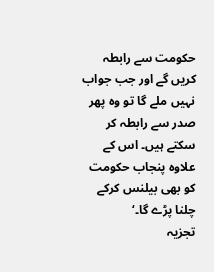حکومت سے رابطہ کریں گے اور جب جواب نہیں ملے گا تو وہ پھر صدر سے رابطہ کر سکتے ہیں۔ اس کے علاوہ پنجاب حکومت کو بھی بیلنس کرکے چلنا پڑے گا۔‘
تجزیہ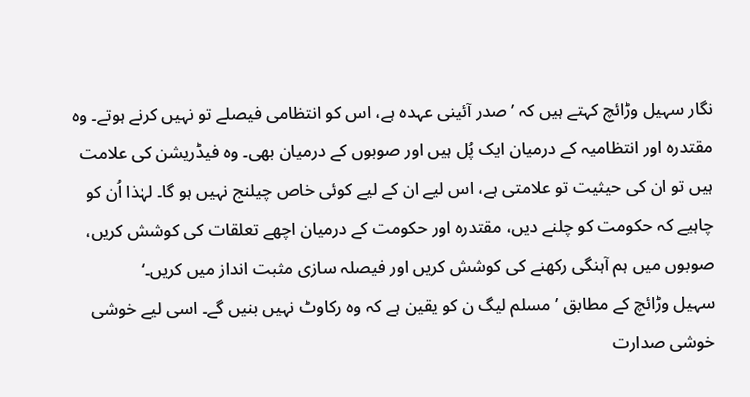نگار سہیل وڑائچ کہتے ہیں کہ ’صدر آئینی عہدہ ہے، اس کو انتظامی فیصلے تو نہیں کرنے ہوتے۔ وہ مقتدرہ اور انتظامیہ کے درمیان ایک پُل ہیں اور صوبوں کے درمیان بھی۔ وہ فیڈریشن کی علامت ہیں تو ان کی حیثیت تو علامتی ہے، اس لیے ان کے لیے کوئی خاص چیلنج نہیں ہو گا۔ لہٰذا اُن کو چاہیے کہ حکومت کو چلنے دیں، مقتدرہ اور حکومت کے درمیان اچھے تعلقات کی کوشش کریں، صوبوں میں ہم آہنگی رکھنے کی کوشش کریں اور فیصلہ سازی مثبت انداز میں کریں۔‘
سہیل وڑائچ کے مطابق ’مسلم لیگ ن کو یقین ہے کہ وہ رکاوٹ نہیں بنیں گے۔ اسی لیے خوشی خوشی صدارت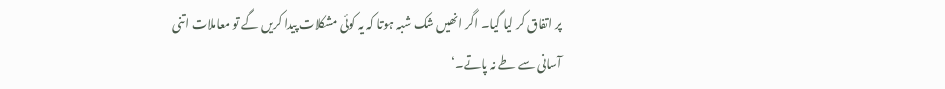پر اتفاق کر لیا گیا۔ اگر انھیں شک شبہ ہوتا کہ یہ کوئی مشکلات پیدا کریں گے تو معاملات اتنی آسانی سے طے نہ پاتے۔‘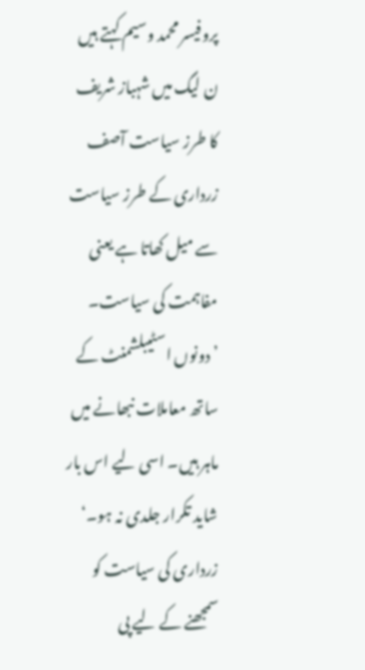پروفیسر محمد وسیم کہتے ہیں ن لیگ میں شہباز شریف کا طرز سیاست آصف زرداری کے طرز سیاست سے میل کھاتا ہے یعنی مفاہمت کی سیاست۔ ’دونوں اسٹیبلشمنٹ کے ساتھ معاملات نبھانے میں ماہر ہیں۔ اسی لیے اس بار شاید تکرار جلدی نہ ہو۔‘
زرداری کی سیاست کو سمجھنے کے لیے پی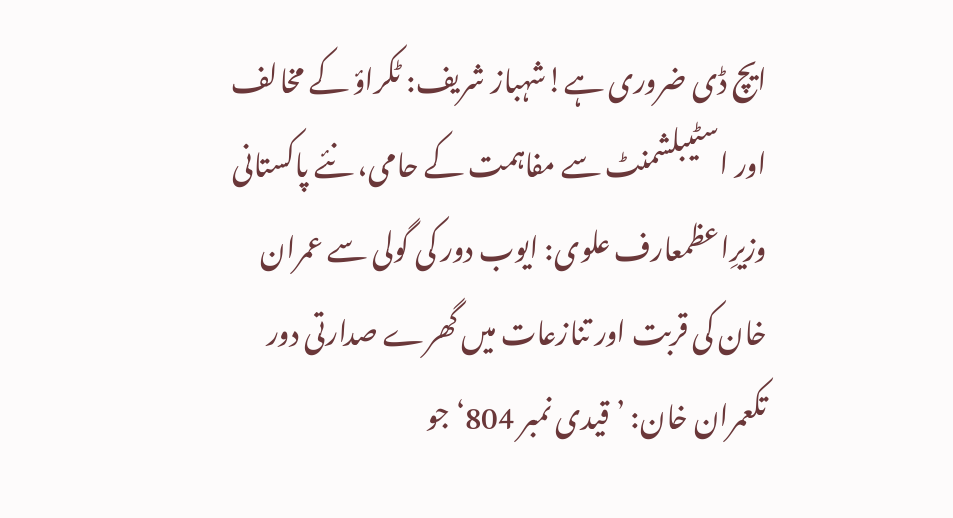ایچ ڈی ضروری ہے!شہباز شریف: ٹکراؤ کے مخالف اور اسٹیبلشمنٹ سے مفاہمت کے حامی، نئے پاکستانی وزیرِاعظمعارف علوی: ایوب دور کی گولی سے عمران خان کی قربت اور تنازعات میں گھرے صدارتی دور تکعمران خان: ’قیدی نمبر 804‘ جو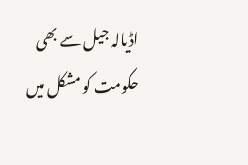اڈیالہ جیل سے بھی حکومت کو مشکل میں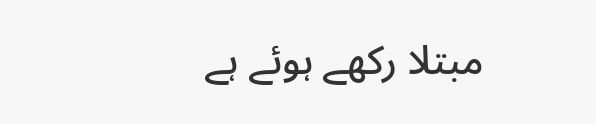مبتلا رکھے ہوئے ہے